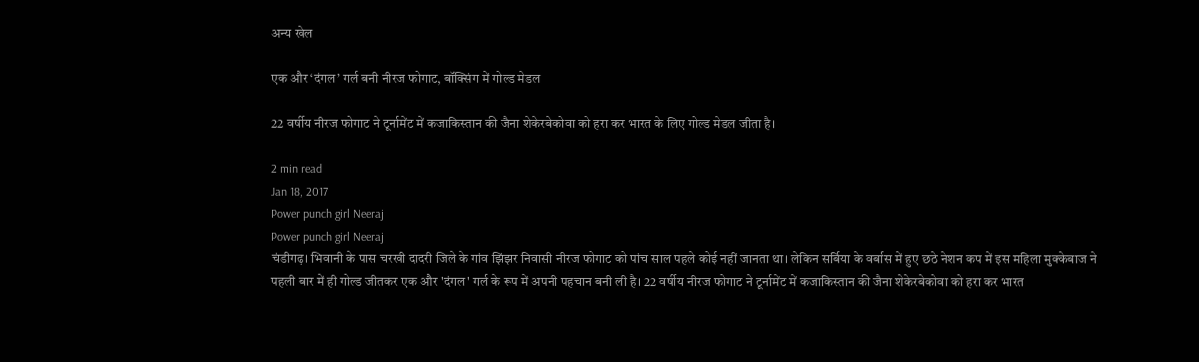अन्य खेल

एक और ‘दंगल’ गर्ल बनी नीरज फोगाट, बॉक्सिंग में गोल्ड मेडल

22 वर्षीय नीरज फोगाट ने टूर्नामेंट में कजाकिस्तान की जैना शेकेरबेकोवा को हरा कर भारत के लिए गोल्ड मेडल जीता है।

2 min read
Jan 18, 2017
Power punch girl Neeraj
Power punch girl Neeraj
चंडीगढ़। भिवानी के पास चरखी दादरी जिले के गांव झिंझर निवासी नीरज फोगाट को पांच साल पहले कोई नहीं जानता था। लेकिन सर्बिया के वर्बास में हुए छठे नेशन कप में इस महिला मुक्केबाज ने पहली बार में ही गोल्ड जीतकर एक और 'दंगल' गर्ल के रूप में अपनी पहचान बनी ली है। 22 वर्षीय नीरज फोगाट ने टूर्नामेंट में कजाकिस्तान की जैना शेकेरबेकोवा को हरा कर भारत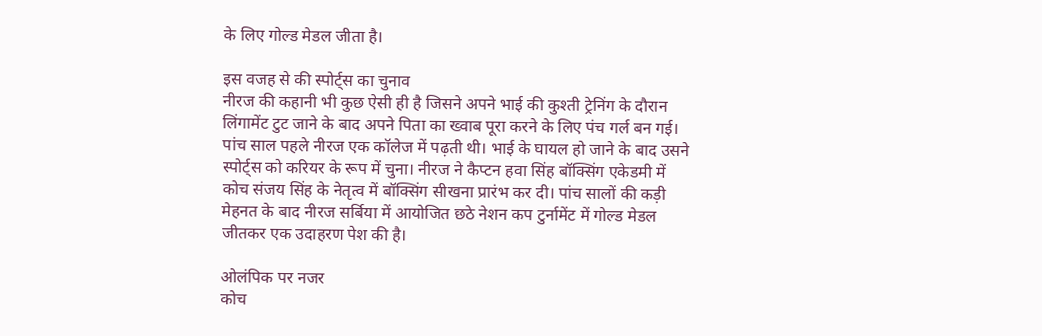के लिए गोल्ड मेडल जीता है।

इस वजह से की स्पोर्ट्स का चुनाव
नीरज की कहानी भी कुछ ऐसी ही है जिसने अपने भाई की कुश्ती ट्रेनिंग के दौरान लिंगामेंट टुट जाने के बाद अपने पिता का ख्वाब पूरा करने के लिए पंच गर्ल बन गई। पांच साल पहले नीरज एक कॉलेज में पढ़ती थी। भाई के घायल हो जाने के बाद उसने स्पोर्ट्स को करियर के रूप में चुना। नीरज ने कैप्टन हवा सिंह बॉक्सिंग एकेडमी में कोच संजय सिंह के नेतृत्व में बॉक्सिंग सीखना प्रारंभ कर दी। पांच सालों की कड़ी मेहनत के बाद नीरज सर्बिया में आयोजित छठे नेशन कप टुर्नामेंट में गोल्ड मेडल जीतकर एक उदाहरण पेश की है।

ओलंपिक पर नजर
कोच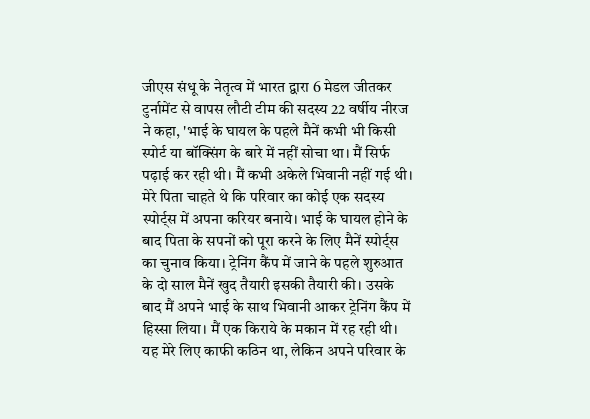जीएस संधू के नेतृत्व में भारत द्वारा 6 मेडल जीतकर टुर्नामेंट से वापस लौटी टीम की सदस्य 22 वर्षीय नीरज ने कहा, 'भाई के घायल के पहले मैनें कभी भी किसी स्पोर्ट या बॉक्सिंग के बारे में नहीं सोचा था। मैं सिर्फ पढ़ाई कर रही थी। मैं कभी अकेले भिवानी नहीं गई थी। मेरे पिता चाहते थे कि परिवार का कोई एक सदस्य स्पोर्ट्स में अपना करियर बनाये। भाई के घायल होने के बाद पिता के सपनों को पूरा करने के लिए मैनें स्पोर्ट्स का चुनाव किया। ट्रेनिंग कैंप में जाने के पहले शुरुआत के दो साल मैनें खुद तैयारी इसकी तैयारी की। उसके बाद मैं अपने भाई के साथ भिवानी आकर ट्रेनिंग कैंप में हिस्सा लिया। मैं एक किराये के मकान में रह रही थी। यह मेरे लिए काफी कठिन था, लेकिन अपने परिवार के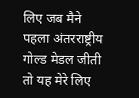लिए जब मैने पहला अंतरराष्ट्रीय गोल्ड मेडल जीती तो यह मेरे लिए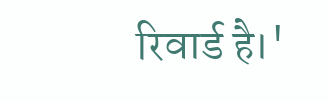रिवार्ड है।'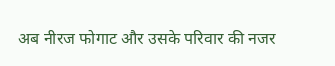अब नीरज फोगाट और उसके परिवार की नजर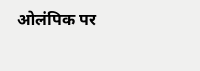ओलंपिक पर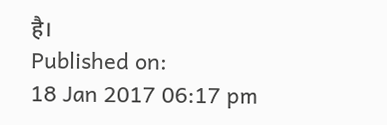है।
Published on:
18 Jan 2017 06:17 pm